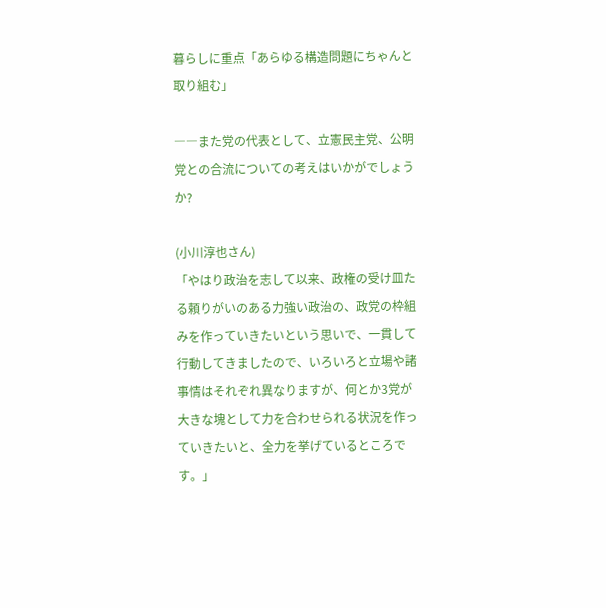暮らしに重点「あらゆる構造問題にちゃんと取り組む」

――また党の代表として、立憲民主党、公明党との合流についての考えはいかがでしょうか?

(小川淳也さん)
「やはり政治を志して以来、政権の受け皿たる頼りがいのある力強い政治の、政党の枠組みを作っていきたいという思いで、一貫して行動してきましたので、いろいろと立場や諸事情はそれぞれ異なりますが、何とか3党が大きな塊として力を合わせられる状況を作っていきたいと、全力を挙げているところです。」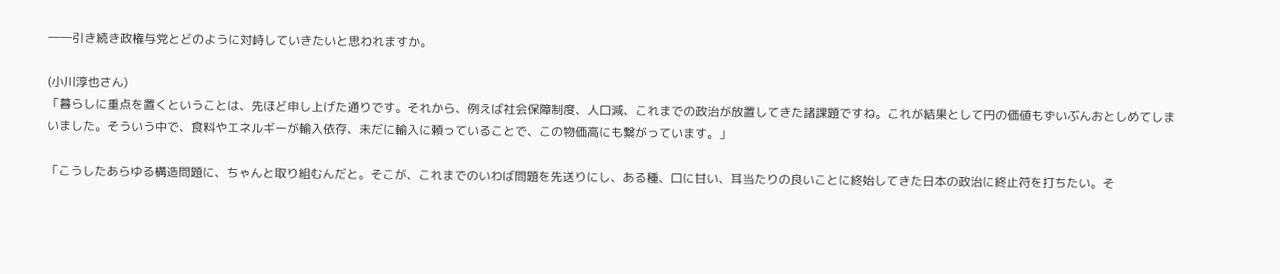――引き続き政権与党とどのように対峙していきたいと思われますか。

(小川淳也さん)
「暮らしに重点を置くということは、先ほど申し上げた通りです。それから、例えば社会保障制度、人口減、これまでの政治が放置してきた諸課題ですね。これが結果として円の価値もずいぶんおとしめてしまいました。そういう中で、食料やエネルギーが輸入依存、未だに輸入に頼っていることで、この物価高にも繋がっています。」

「こうしたあらゆる構造問題に、ちゃんと取り組むんだと。そこが、これまでのいわば問題を先送りにし、ある種、口に甘い、耳当たりの良いことに終始してきた日本の政治に終止符を打ちたい。そ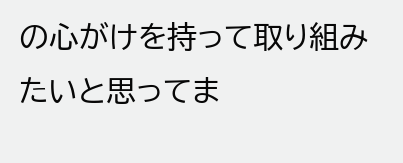の心がけを持って取り組みたいと思ってま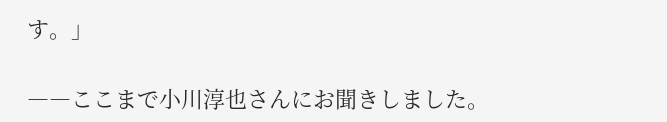す。」

――ここまで小川淳也さんにお聞きしました。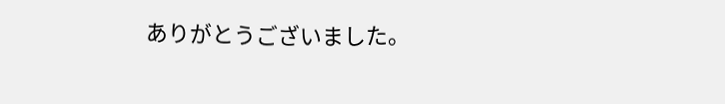ありがとうございました。